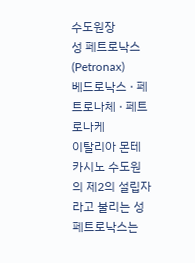수도원장
성 페트로낙스
(Petronax)
베드로낙스 · 페트로나체 · 페트로나케
이탈리아 몬테카시노 수도원의 제2의 설립자라고 불리는 성 페트로낙스는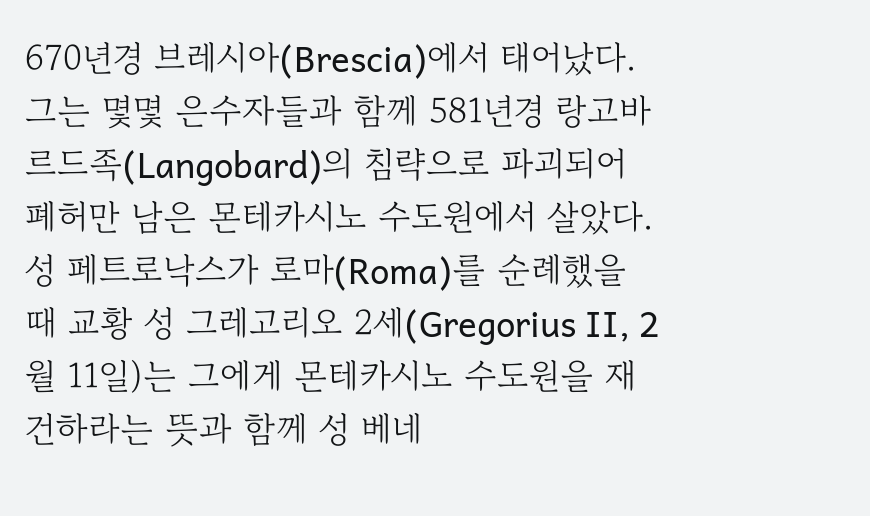670년경 브레시아(Brescia)에서 태어났다.
그는 몇몇 은수자들과 함께 581년경 랑고바르드족(Langobard)의 침략으로 파괴되어 폐허만 남은 몬테카시노 수도원에서 살았다.
성 페트로낙스가 로마(Roma)를 순례했을 때 교황 성 그레고리오 2세(Gregorius II, 2월 11일)는 그에게 몬테카시노 수도원을 재건하라는 뜻과 함께 성 베네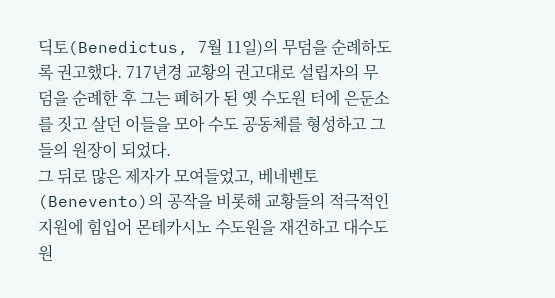딕토(Benedictus, 7월 11일)의 무덤을 순례하도록 권고했다. 717년경 교황의 권고대로 설립자의 무덤을 순례한 후 그는 폐허가 된 옛 수도원 터에 은둔소를 짓고 살던 이들을 모아 수도 공동체를 형성하고 그들의 원장이 되었다.
그 뒤로 많은 제자가 모여들었고, 베네벤토(Benevento)의 공작을 비롯해 교황들의 적극적인 지원에 힘입어 몬테카시노 수도원을 재건하고 대수도원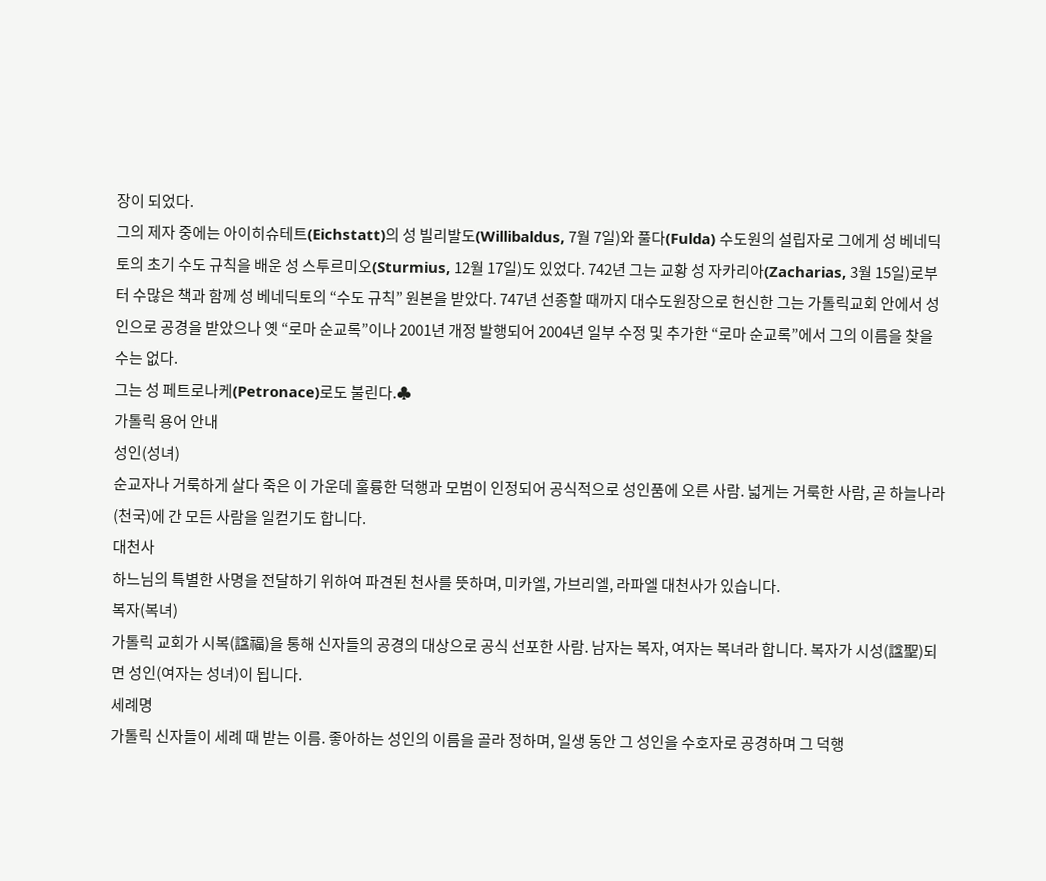장이 되었다.
그의 제자 중에는 아이히슈테트(Eichstatt)의 성 빌리발도(Willibaldus, 7월 7일)와 풀다(Fulda) 수도원의 설립자로 그에게 성 베네딕토의 초기 수도 규칙을 배운 성 스투르미오(Sturmius, 12월 17일)도 있었다. 742년 그는 교황 성 자카리아(Zacharias, 3월 15일)로부터 수많은 책과 함께 성 베네딕토의 “수도 규칙” 원본을 받았다. 747년 선종할 때까지 대수도원장으로 헌신한 그는 가톨릭교회 안에서 성인으로 공경을 받았으나 옛 “로마 순교록”이나 2001년 개정 발행되어 2004년 일부 수정 및 추가한 “로마 순교록”에서 그의 이름을 찾을 수는 없다.
그는 성 페트로나케(Petronace)로도 불린다.♣
가톨릭 용어 안내
성인(성녀)
순교자나 거룩하게 살다 죽은 이 가운데 훌륭한 덕행과 모범이 인정되어 공식적으로 성인품에 오른 사람. 넓게는 거룩한 사람, 곧 하늘나라(천국)에 간 모든 사람을 일컫기도 합니다.
대천사
하느님의 특별한 사명을 전달하기 위하여 파견된 천사를 뜻하며, 미카엘, 가브리엘, 라파엘 대천사가 있습니다.
복자(복녀)
가톨릭 교회가 시복(諡福)을 통해 신자들의 공경의 대상으로 공식 선포한 사람. 남자는 복자, 여자는 복녀라 합니다. 복자가 시성(諡聖)되면 성인(여자는 성녀)이 됩니다.
세례명
가톨릭 신자들이 세례 때 받는 이름. 좋아하는 성인의 이름을 골라 정하며, 일생 동안 그 성인을 수호자로 공경하며 그 덕행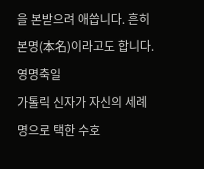을 본받으려 애씁니다. 흔히 본명(本名)이라고도 합니다.
영명축일
가톨릭 신자가 자신의 세례명으로 택한 수호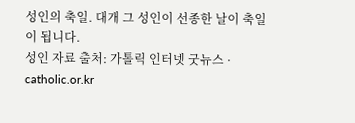성인의 축일. 대개 그 성인이 선종한 날이 축일이 됩니다.
성인 자료 출처: 가톨릭 인터넷 굿뉴스 · catholic.or.kr